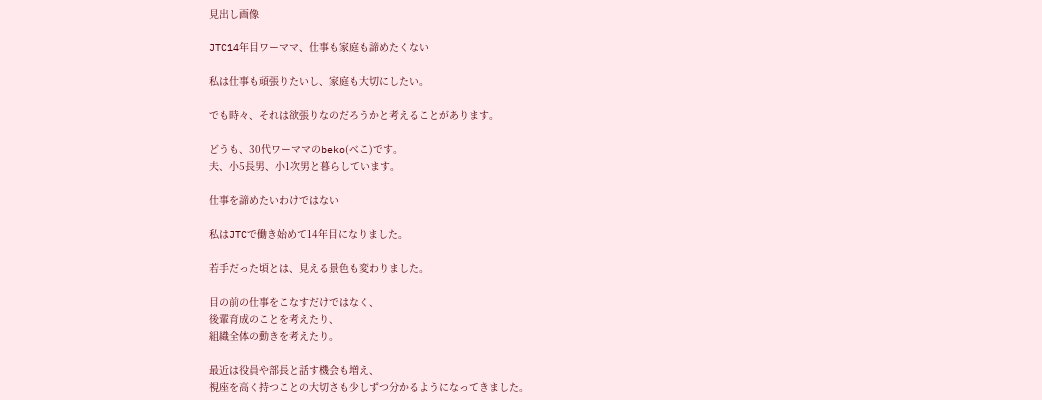見出し画像

JTC14年目ワーママ、仕事も家庭も諦めたくない

私は仕事も頑張りたいし、家庭も大切にしたい。

でも時々、それは欲張りなのだろうかと考えることがあります。

どうも、30代ワーママのbeko(べこ)です。
夫、小5長男、小1次男と暮らしています。

仕事を諦めたいわけではない

私はJTCで働き始めて14年目になりました。

若手だった頃とは、見える景色も変わりました。

目の前の仕事をこなすだけではなく、
後輩育成のことを考えたり、
組織全体の動きを考えたり。

最近は役員や部長と話す機会も増え、
視座を高く持つことの大切さも少しずつ分かるようになってきました。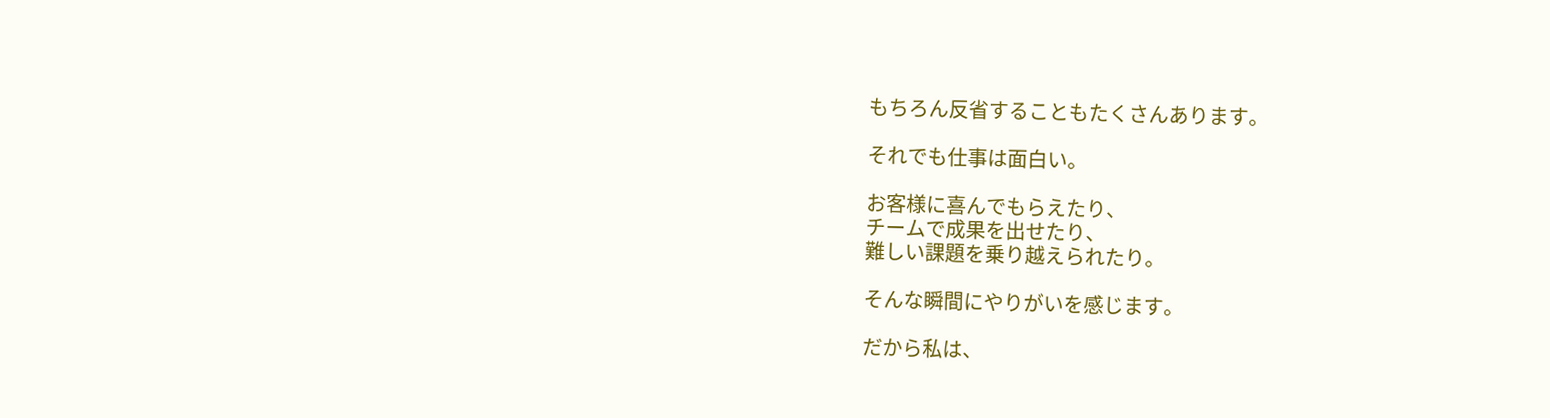もちろん反省することもたくさんあります。

それでも仕事は面白い。

お客様に喜んでもらえたり、
チームで成果を出せたり、
難しい課題を乗り越えられたり。

そんな瞬間にやりがいを感じます。

だから私は、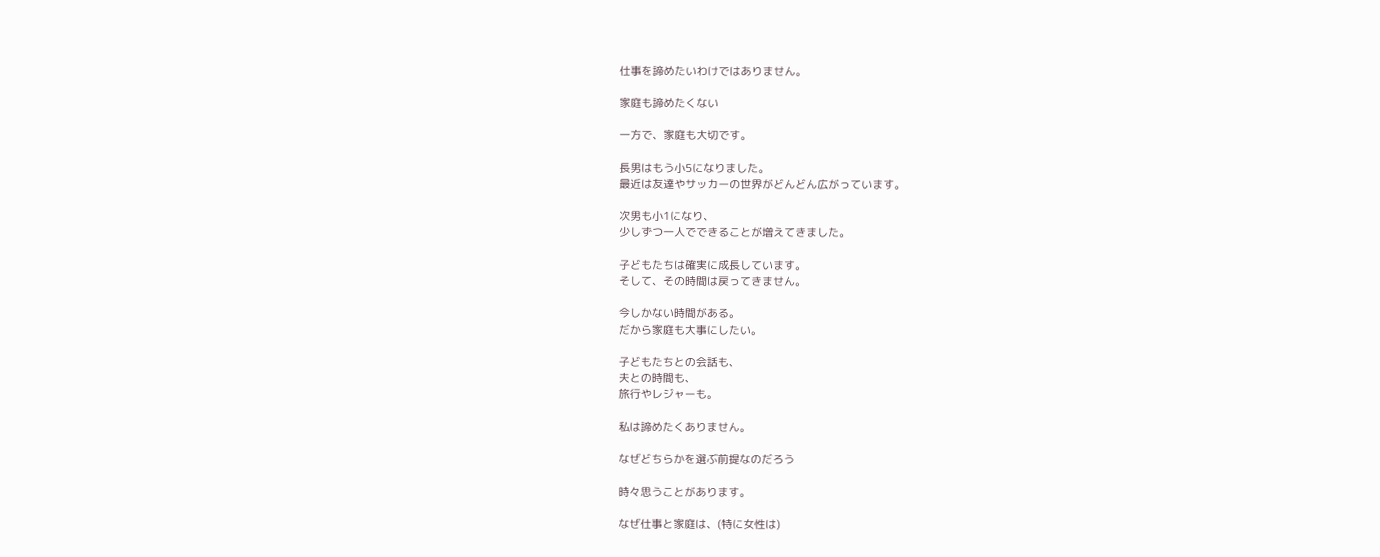仕事を諦めたいわけではありません。

家庭も諦めたくない

一方で、家庭も大切です。

長男はもう小5になりました。
最近は友達やサッカーの世界がどんどん広がっています。

次男も小1になり、
少しずつ一人でできることが増えてきました。

子どもたちは確実に成長しています。
そして、その時間は戻ってきません。

今しかない時間がある。
だから家庭も大事にしたい。

子どもたちとの会話も、
夫との時間も、
旅行やレジャーも。

私は諦めたくありません。

なぜどちらかを選ぶ前提なのだろう

時々思うことがあります。

なぜ仕事と家庭は、(特に女性は)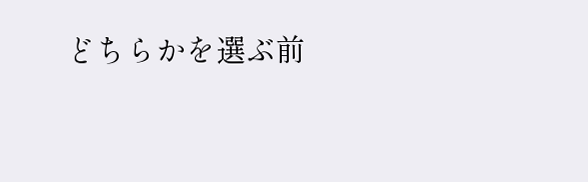どちらかを選ぶ前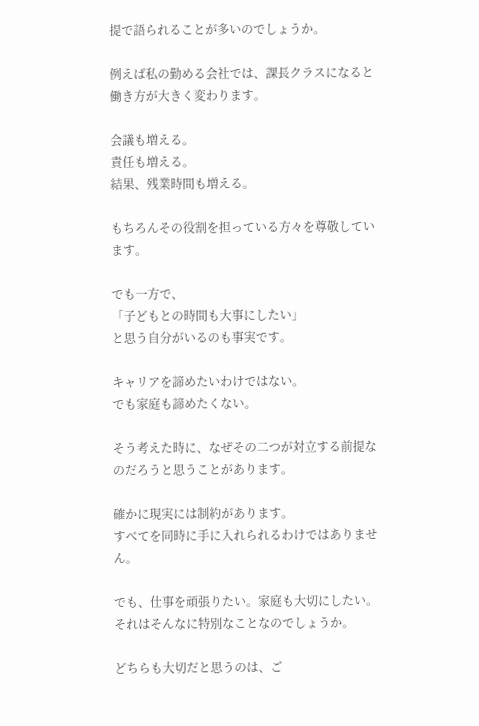提で語られることが多いのでしょうか。

例えば私の勤める会社では、課長クラスになると働き方が大きく変わります。

会議も増える。
責任も増える。
結果、残業時間も増える。

もちろんその役割を担っている方々を尊敬しています。

でも一方で、
「子どもとの時間も大事にしたい」
と思う自分がいるのも事実です。

キャリアを諦めたいわけではない。
でも家庭も諦めたくない。

そう考えた時に、なぜその二つが対立する前提なのだろうと思うことがあります。

確かに現実には制約があります。
すべてを同時に手に入れられるわけではありません。

でも、仕事を頑張りたい。家庭も大切にしたい。
それはそんなに特別なことなのでしょうか。

どちらも大切だと思うのは、ご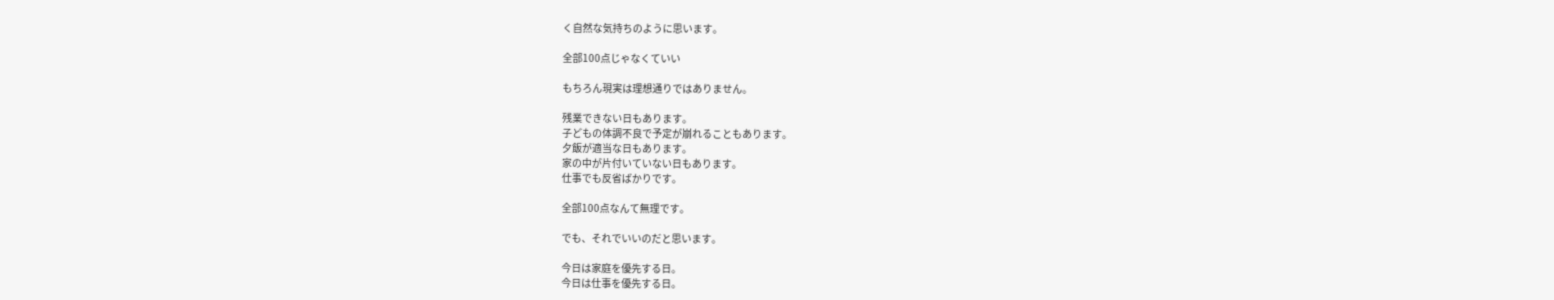く自然な気持ちのように思います。

全部100点じゃなくていい

もちろん現実は理想通りではありません。

残業できない日もあります。
子どもの体調不良で予定が崩れることもあります。
夕飯が適当な日もあります。
家の中が片付いていない日もあります。
仕事でも反省ばかりです。

全部100点なんて無理です。

でも、それでいいのだと思います。

今日は家庭を優先する日。
今日は仕事を優先する日。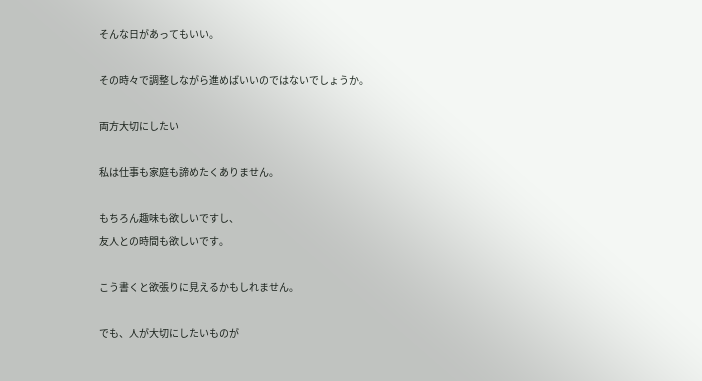そんな日があってもいい。

その時々で調整しながら進めばいいのではないでしょうか。

両方大切にしたい

私は仕事も家庭も諦めたくありません。

もちろん趣味も欲しいですし、
友人との時間も欲しいです。

こう書くと欲張りに見えるかもしれません。

でも、人が大切にしたいものが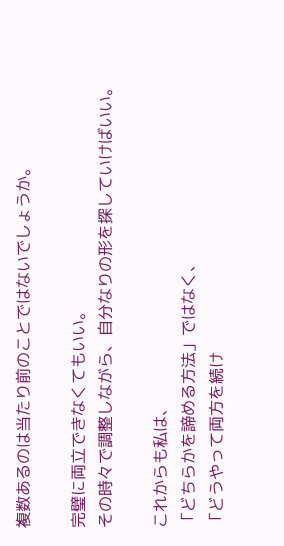複数あるのは当たり前のことではないでしょうか。

完璧に両立できなくてもいい。
その時々で調整しながら、自分なりの形を探していけばいい。

これからも私は、
「どちらかを諦める方法」ではなく、
「どうやって両方を続け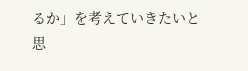るか」を考えていきたいと思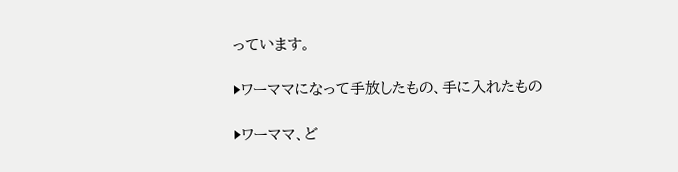っています。

▶ワーママになって手放したもの、手に入れたもの

▶ワーママ、ど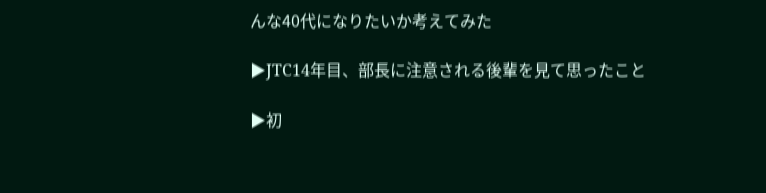んな40代になりたいか考えてみた

▶JTC14年目、部長に注意される後輩を見て思ったこと

▶初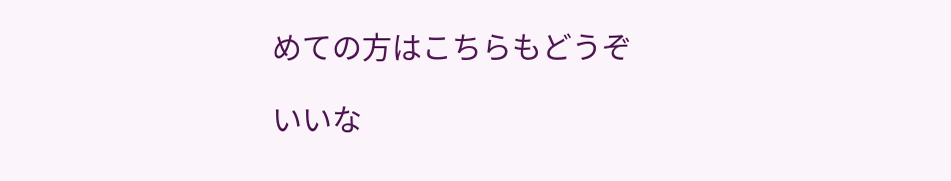めての方はこちらもどうぞ

いいな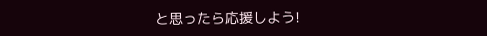と思ったら応援しよう!